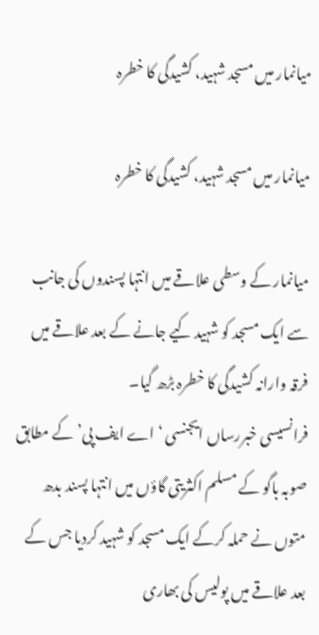میانمار میں مسجد شہید، کشیدگی کا خطرہ

میانمار میں مسجد شہید، کشیدگی کا خطرہ

میانمار کے وسطی علاقے میں انتہا پسندوں کی جانب سے ایک مسجد کو شہید کیے جانے کے بعد علاقے میں فرقہ وارانہ کشیدگی کا خطرہ بڑھ گیا۔
فرانسیسی خبررساں ایجنسی ‘اے ایف پی’ کے مطابق صوبہ باگو کے مسلم اکثریتی گاؤں میں انتہا پسند بدھ متوں نے حملہ کرکے ایک مسجد کو شہید کردیا جس کے بعد علاقے میں پولیس کی بھاری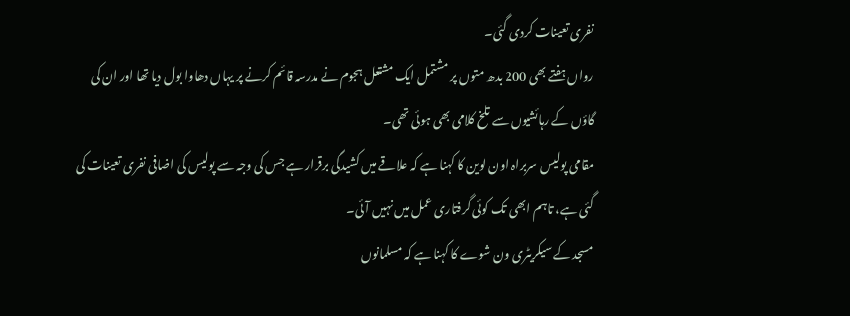نفری تعینات کردی گئی۔
رواں ہفتے بھی 200 بدھ متوں پر مشتمل ایک مشتعل ہجوم نے مدرسہ قائم کرنے پر یہاں دھاوا بول دیا تھا اور ان کی گاؤں کے رہائشیوں سے تلخ کلامی بھی ہوئی تھی۔
مقامی پولیس سربراہ اون لوین کا کہنا ہے کہ علاقے میں کشیدگی برقرار ہے جس کی وجہ سے پولیس کی اضافی نفری تعینات کی گئی ہے، تاہم ابھی تک کوئی گرفتاری عمل میں نہیں آئی۔
مسجد کے سیکریٹری ون شوے کا کہنا ہے کہ مسلمانوں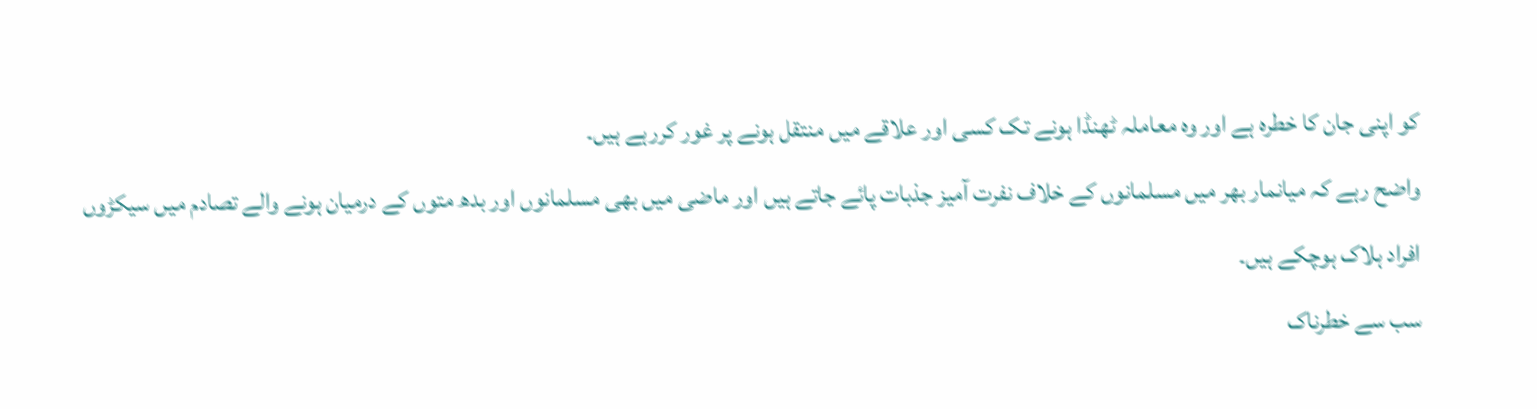کو اپنی جان کا خطرہ ہے اور وہ معاملہ ٹھنڈا ہونے تک کسی اور علاقے میں منتقل ہونے پر غور کررہے ہیں۔
واضح رہے کہ میانمار بھر میں مسلمانوں کے خلاف نفرت آمیز جذبات پائے جاتے ہیں اور ماضی میں بھی مسلمانوں اور بدھ متوں کے درمیان ہونے والے تصادم میں سیکڑوں افراد ہلاک ہوچکے ہیں۔
سب سے خطرناک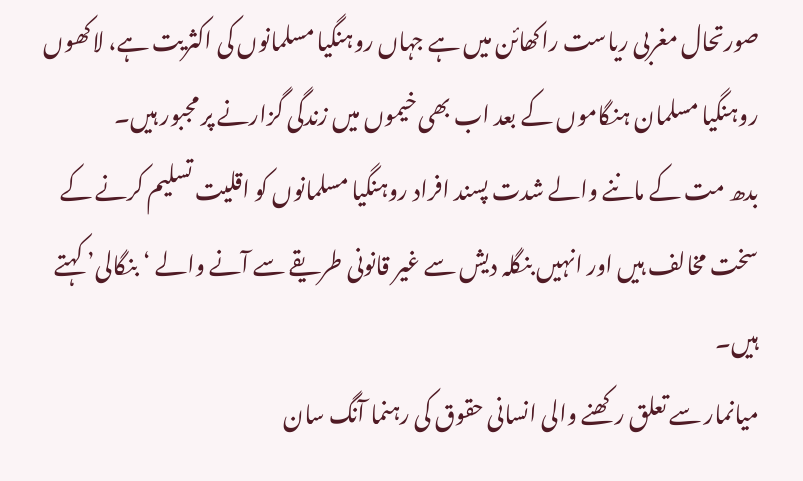صورتحال مغربی ریاست راکھائن میں ہے جہاں روہنگیا مسلمانوں کی اکثریت ہے، لاکھوں روہنگیا مسلمان ہنگاموں کے بعد اب بھی خیموں میں زندگی گزارنے پر مجبور ہیں۔
بدھ مت کے ماننے والے شدت پسند افراد روہنگیا مسلمانوں کو اقلیت تسلیم کرنے کے سخت مخالف ہیں اور انہیں بنگلہ دیش سے غیر قانونی طریقے سے آنے والے ‘بنگالی’ کہتے ہیں۔
میانمار سے تعلق رکھنے والی انسانی حقوق کی رہنما آنگ سان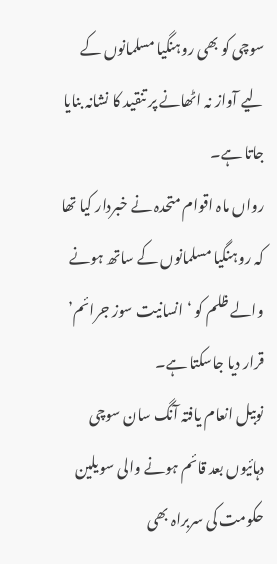سوچی کو بھی روہنگیا مسلمانوں کے لیے آواز نہ اٹھانے پر تنقید کا نشانہ بنایا جاتا ہے۔
رواں ماہ اقوام متحدہ نے خبردار کیا تھا کہ روہنگیا مسلمانوں کے ساتھ ہونے والے ظلم کو ‘انسانیت سوز جرائم’ قرار دیا جاسکتا ہے۔
نوبیل انعام یافتہ آنگ سان سوچی دہائیوں بعد قائم ہونے والی سویلین حکومت کی سربراہ بھی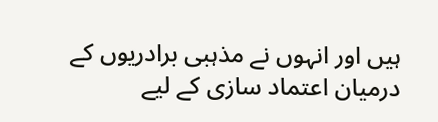ہیں اور انہوں نے مذہبی برادریوں کے درمیان اعتماد سازی کے لیے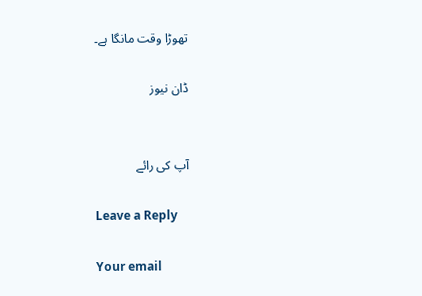تھوڑا وقت مانگا ہے۔

ڈان نیوز


آپ کی رائے

Leave a Reply

Your email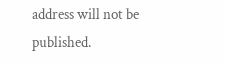address will not be published.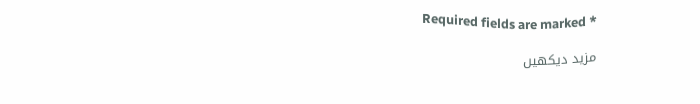Required fields are marked *

مزید دیکهیں